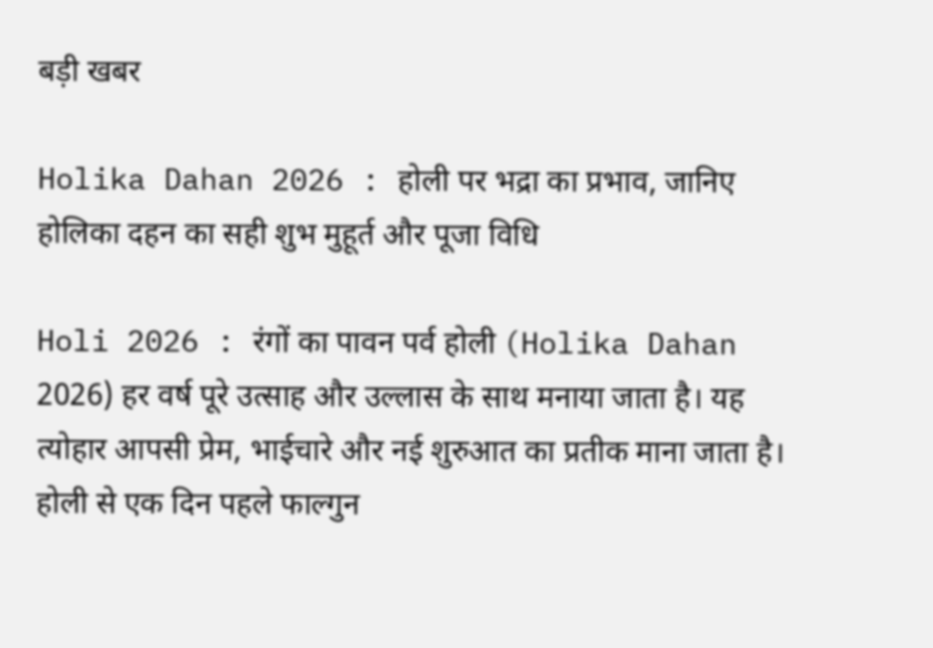बड़ी खबर

Holika Dahan 2026 : होली पर भद्रा का प्रभाव, जानिए होलिका दहन का सही शुभ मुहूर्त और पूजा विधि

Holi 2026 : रंगों का पावन पर्व होली (Holika Dahan 2026) हर वर्ष पूरे उत्साह और उल्लास के साथ मनाया जाता है। यह त्योहार आपसी प्रेम, भाईचारे और नई शुरुआत का प्रतीक माना जाता है। होली से एक दिन पहले फाल्गुन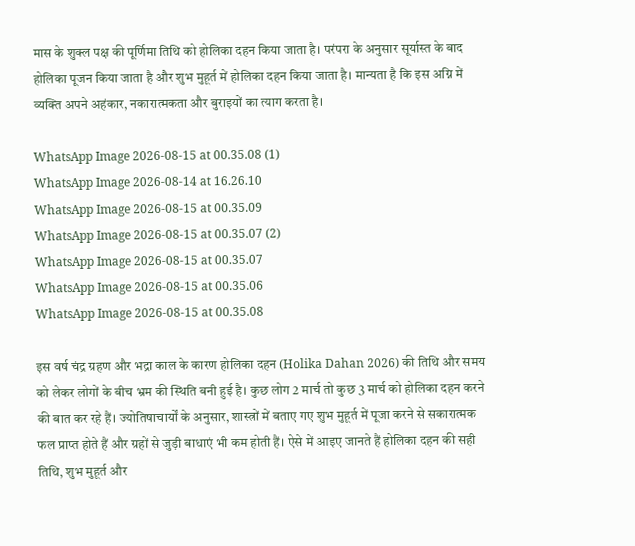मास के शुक्ल पक्ष की पूर्णिमा तिथि को होलिका दहन किया जाता है। परंपरा के अनुसार सूर्यास्त के बाद होलिका पूजन किया जाता है और शुभ मुहूर्त में होलिका दहन किया जाता है। मान्यता है कि इस अग्नि में व्यक्ति अपने अहंकार, नकारात्मकता और बुराइयों का त्याग करता है।

WhatsApp Image 2026-08-15 at 00.35.08 (1)
WhatsApp Image 2026-08-14 at 16.26.10
WhatsApp Image 2026-08-15 at 00.35.09
WhatsApp Image 2026-08-15 at 00.35.07 (2)
WhatsApp Image 2026-08-15 at 00.35.07
WhatsApp Image 2026-08-15 at 00.35.06
WhatsApp Image 2026-08-15 at 00.35.08

इस वर्ष चंद्र ग्रहण और भद्रा काल के कारण होलिका दहन (Holika Dahan 2026) की तिथि और समय को लेकर लोगों के बीच भ्रम की स्थिति बनी हुई है। कुछ लोग 2 मार्च तो कुछ 3 मार्च को होलिका दहन करने की बात कर रहे हैं। ज्योतिषाचार्यों के अनुसार, शास्त्रों में बताए गए शुभ मुहूर्त में पूजा करने से सकारात्मक फल प्राप्त होते हैं और ग्रहों से जुड़ी बाधाएं भी कम होती हैं। ऐसे में आइए जानते हैं होलिका दहन की सही तिथि, शुभ मुहूर्त और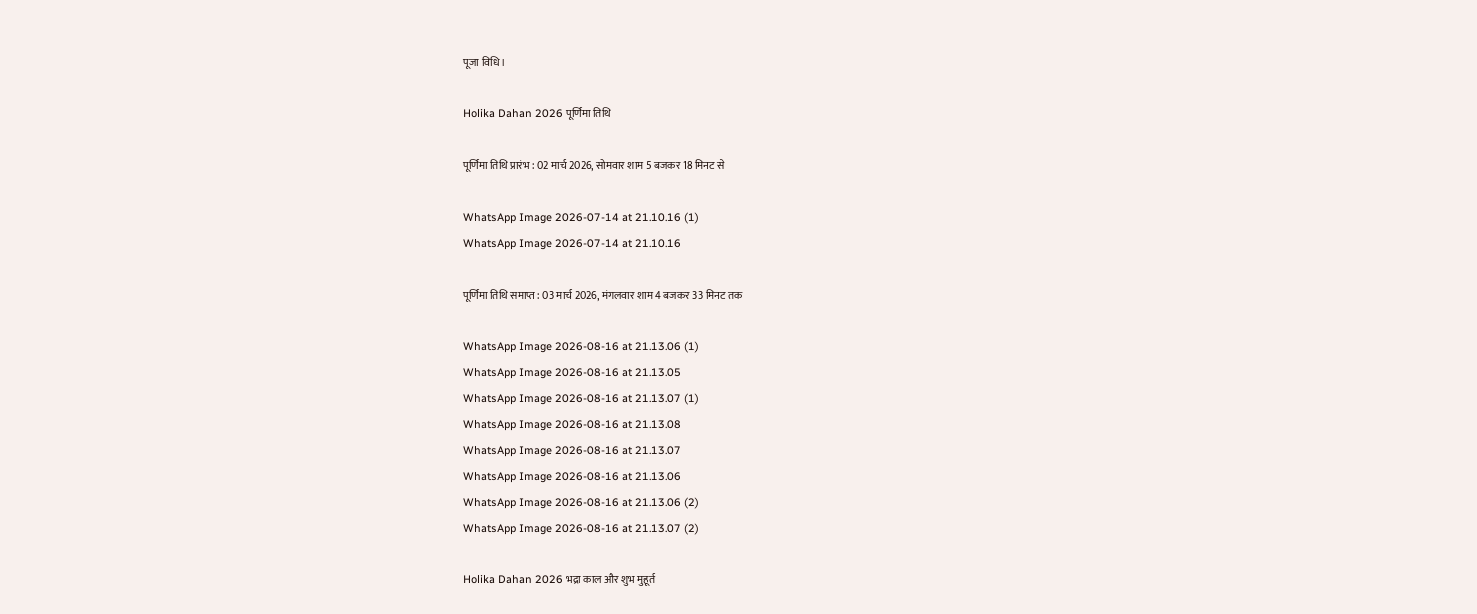पूजा विधि।

Holika Dahan 2026 पूर्णिमा तिथि

पूर्णिमा तिथि प्रारंभ : 02 मार्च 2026, सोमवार शाम 5 बजकर 18 मिनट से

WhatsApp Image 2026-07-14 at 21.10.16 (1)
WhatsApp Image 2026-07-14 at 21.10.16

पूर्णिमा तिथि समाप्त : 03 मार्च 2026, मंगलवार शाम 4 बजकर 33 मिनट तक

WhatsApp Image 2026-08-16 at 21.13.06 (1)
WhatsApp Image 2026-08-16 at 21.13.05
WhatsApp Image 2026-08-16 at 21.13.07 (1)
WhatsApp Image 2026-08-16 at 21.13.08
WhatsApp Image 2026-08-16 at 21.13.07
WhatsApp Image 2026-08-16 at 21.13.06
WhatsApp Image 2026-08-16 at 21.13.06 (2)
WhatsApp Image 2026-08-16 at 21.13.07 (2)

Holika Dahan 2026 भद्रा काल और शुभ मुहूर्त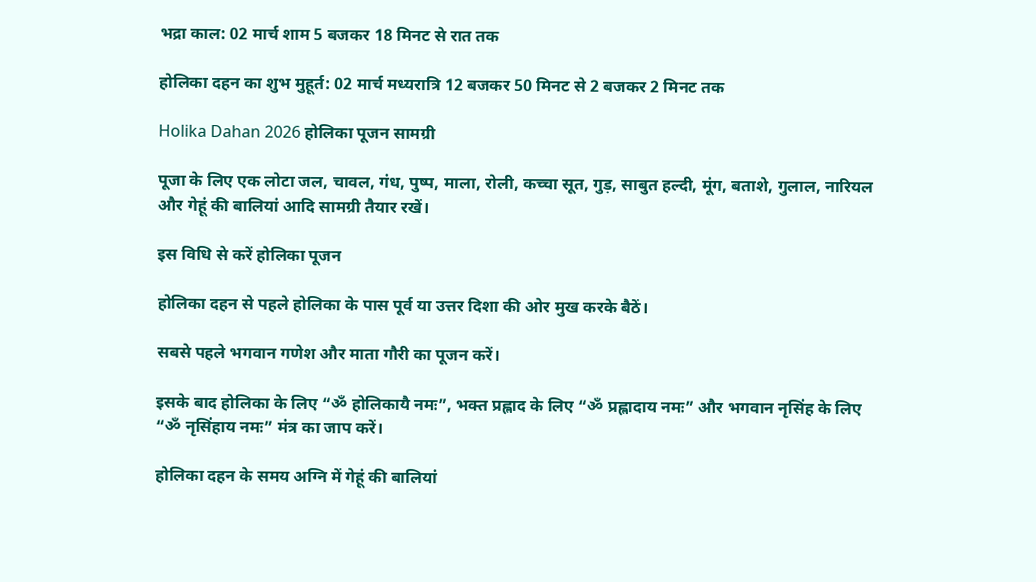भद्रा काल: 02 मार्च शाम 5 बजकर 18 मिनट से रात तक

होलिका दहन का शुभ मुहूर्त: 02 मार्च मध्यरात्रि 12 बजकर 50 मिनट से 2 बजकर 2 मिनट तक

Holika Dahan 2026 होलिका पूजन सामग्री

पूजा के लिए एक लोटा जल, चावल, गंध, पुष्प, माला, रोली, कच्चा सूत, गुड़, साबुत हल्दी, मूंग, बताशे, गुलाल, नारियल और गेहूं की बालियां आदि सामग्री तैयार रखें।

इस विधि से करें होलिका पूजन

होलिका दहन से पहले होलिका के पास पूर्व या उत्तर दिशा की ओर मुख करके बैठें।

सबसे पहले भगवान गणेश और माता गौरी का पूजन करें।

इसके बाद होलिका के लिए “ॐ होलिकायै नमः”, भक्त प्रह्लाद के लिए “ॐ प्रह्लादाय नमः” और भगवान नृसिंह के लिए “ॐ नृसिंहाय नमः” मंत्र का जाप करें।

होलिका दहन के समय अग्नि में गेहूं की बालियां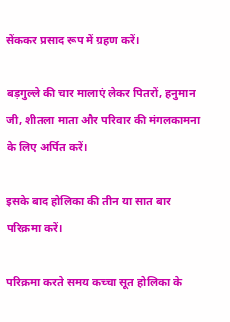सेंककर प्रसाद रूप में ग्रहण करें।

बड़गुल्ले की चार मालाएं लेकर पितरों, हनुमान जी, शीतला माता और परिवार की मंगलकामना के लिए अर्पित करें।

इसके बाद होलिका की तीन या सात बार परिक्रमा करें।

परिक्रमा करते समय कच्चा सूत होलिका के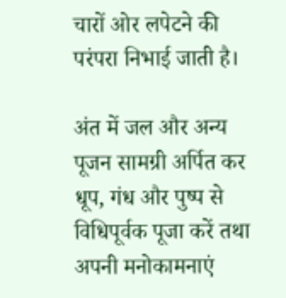चारों ओर लपेटने की परंपरा निभाई जाती है।

अंत में जल और अन्य पूजन सामग्री अर्पित कर धूप, गंध और पुष्प से विधिपूर्वक पूजा करें तथा अपनी मनोकामनाएं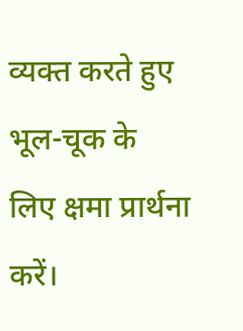व्यक्त करते हुए भूल-चूक के लिए क्षमा प्रार्थना करें।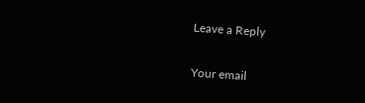Leave a Reply

Your email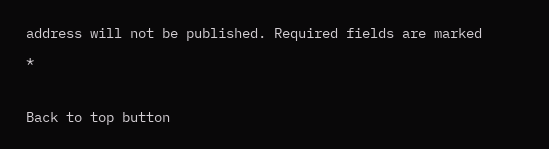address will not be published. Required fields are marked *

Back to top button